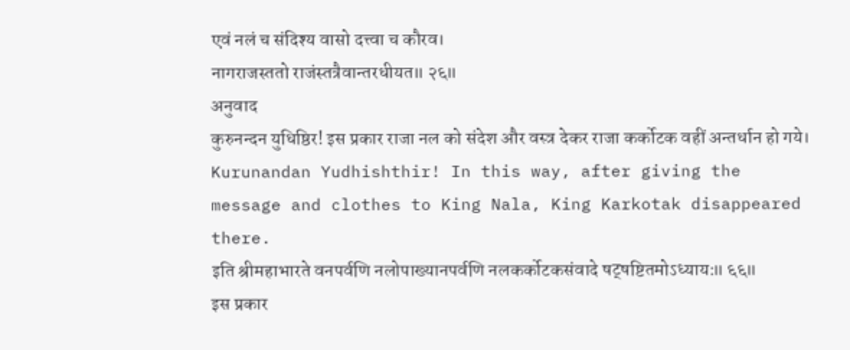एवं नलं च संदिश्य वासो दत्त्वा च कौरव।
नागराजस्ततो राजंस्तत्रैवान्तरधीयत॥ २६॥
अनुवाद
कुरुनन्दन युधिष्ठिर! इस प्रकार राजा नल को संदेश और वस्त्र देकर राजा कर्कोटक वहीं अन्तर्धान हो गये।
Kurunandan Yudhishthir! In this way, after giving the message and clothes to King Nala, King Karkotak disappeared there.
इति श्रीमहाभारते वनपर्वणि नलोपाख्यानपर्वणि नलकर्कोटकसंवादे षट्षष्टितमोऽध्याय:॥ ६६॥
इस प्रकार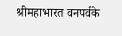श्रीमहाभारत वनपर्वके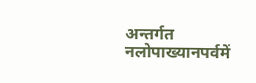अन्तर्गत नलोपाख्यानपर्वमें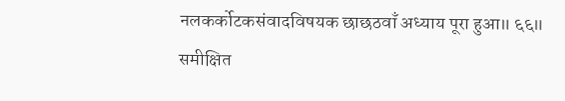नलकर्कोटकसंवादविषयक छाछठवाँ अध्याय पूरा हुआ॥ ६६॥
समीक्षित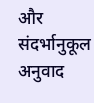और संदर्भानुकूल अनुवाद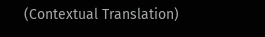(Contextual Translation)